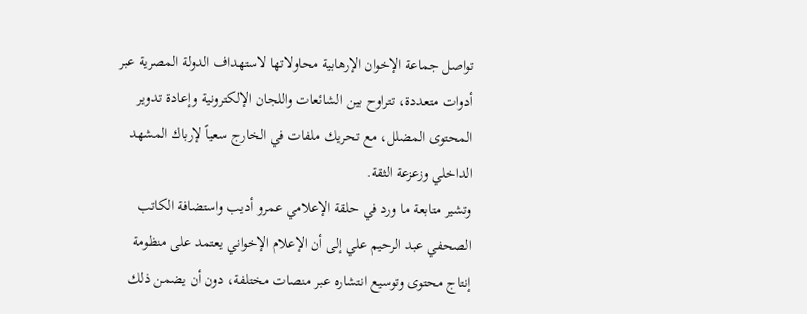تواصل جماعة الإخوان الإرهابية محاولاتها لاستهداف الدولة المصرية عبر أدوات متعددة، تتراوح بين الشائعات واللجان الإلكترونية وإعادة تدوير المحتوى المضلل، مع تحريك ملفات في الخارج سعياً لإرباك المشهد الداخلي وزعزعة الثقة.
وتشير متابعة ما ورد في حلقة الإعلامي عمرو أديب واستضافة الكاتب الصحفي عبد الرحيم علي إلى أن الإعلام الإخواني يعتمد على منظومة إنتاج محتوى وتوسيع انتشاره عبر منصات مختلفة، دون أن يضمن ذلك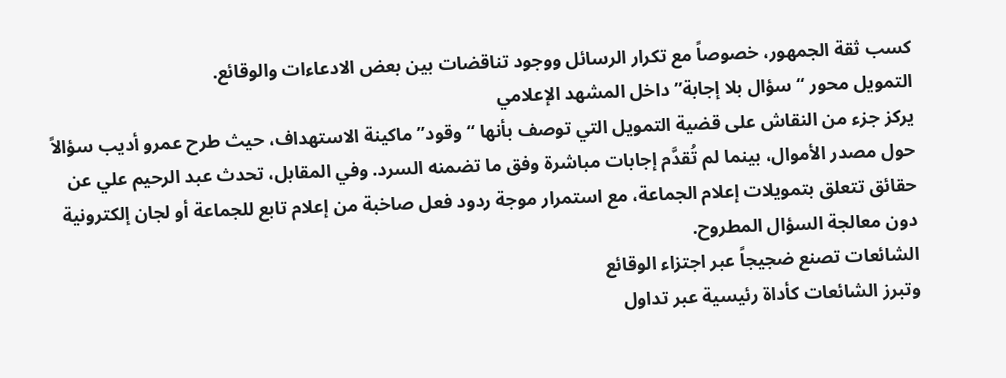كسب ثقة الجمهور، خصوصاً مع تكرار الرسائل ووجود تناقضات بين بعض الادعاءات والوقائع.
التمويل محور “سؤال بلا إجابة” داخل المشهد الإعلامي
يركز جزء من النقاش على قضية التمويل التي توصف بأنها “وقود” ماكينة الاستهداف، حيث طرح عمرو أديب سؤالاً حول مصدر الأموال، بينما لم تُقدَّم إجابات مباشرة وفق ما تضمنه السرد. وفي المقابل، تحدث عبد الرحيم علي عن حقائق تتعلق بتمويلات إعلام الجماعة، مع استمرار موجة ردود فعل صاخبة من إعلام تابع للجماعة أو لجان إلكترونية دون معالجة السؤال المطروح.
الشائعات تصنع ضجيجاً عبر اجتزاء الوقائع
وتبرز الشائعات كأداة رئيسية عبر تداول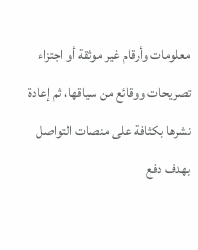معلومات وأرقام غير موثقة أو اجتزاء تصريحات ووقائع من سياقها، ثم إعادة نشرها بكثافة على منصات التواصل بهدف دفع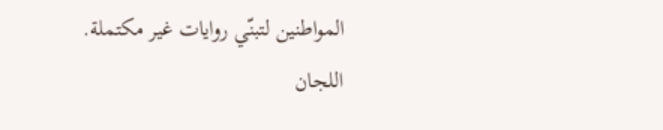المواطنين لتبنّي روايات غير مكتملة.
اللجان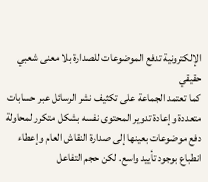الإلكترونية تدفع الموضوعات للصدارة بلا معنى شعبي حقيقي
كما تعتمد الجماعة على تكثيف نشر الرسائل عبر حسابات متعددة وإعادة تدوير المحتوى نفسه بشكل متكرر لمحاولة دفع موضوعات بعينها إلى صدارة النقاش العام وإعطاء انطباع بوجود تأييد واسع. لكن حجم التفاعل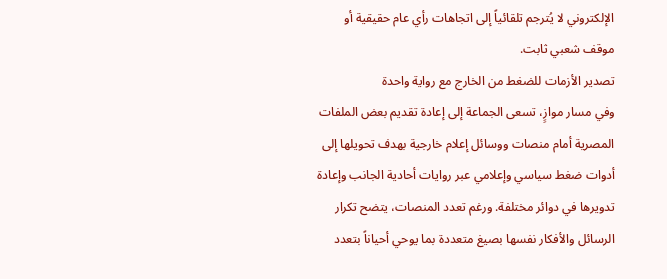الإلكتروني لا يُترجم تلقائياً إلى اتجاهات رأي عام حقيقية أو موقف شعبي ثابت.
تصدير الأزمات للضغط من الخارج مع رواية واحدة
وفي مسار موازٍ، تسعى الجماعة إلى إعادة تقديم بعض الملفات المصرية أمام منصات ووسائل إعلام خارجية بهدف تحويلها إلى أدوات ضغط سياسي وإعلامي عبر روايات أحادية الجانب وإعادة تدويرها في دوائر مختلفة. ورغم تعدد المنصات، يتضح تكرار الرسائل والأفكار نفسها بصيغ متعددة بما يوحي أحياناً بتعدد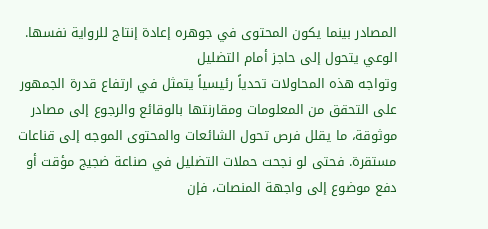المصادر بينما يكون المحتوى في جوهره إعادة إنتاج للرواية نفسها.
الوعي يتحول إلى حاجز أمام التضليل
وتواجه هذه المحاولات تحدياً رئيسياً يتمثل في ارتفاع قدرة الجمهور على التحقق من المعلومات ومقارنتها بالوقائع والرجوع إلى مصادر موثوقة، ما يقلل فرص تحول الشائعات والمحتوى الموجه إلى قناعات مستقرة. فحتى لو نجحت حملات التضليل في صناعة ضجيج مؤقت أو دفع موضوع إلى واجهة المنصات، فإن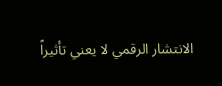الانتشار الرقمي لا يعني تأثيراً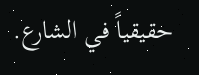حقيقياً في الشارع.